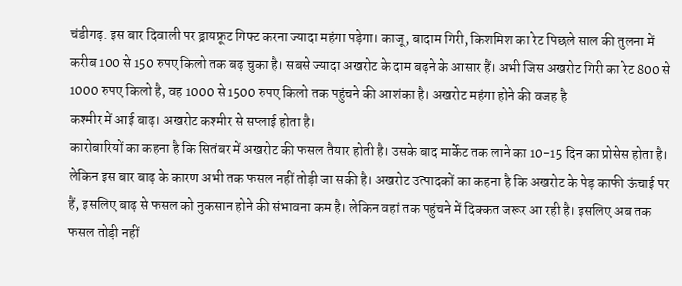चंडीगढ़. इस बार दिवाली पर ड्रायफ्रूट गिफ्ट करना ज्यादा महंगा पड़ेगा। काजू, बादाम गिरी, किशमिश का रेट पिछले साल की तुलना में करीब 100 से 150 रुपए किलो तक बढ़ चुका है। सबसे ज्यादा अखरोट के दाम बढ़ने के आसार हैं। अभी जिस अखरोट गिरी का रेट 800 से 1000 रुपए किलो है, वह 1000 से 1500 रुपए किलो तक पहुंचने की आशंका है। अखरोट महंगा होने की वजह है
कश्मीर में आई बाढ़। अखरोट कश्मीर से सप्लाई होता है।
कारोबारियों का कहना है कि सितंबर में अखरोट की फसल तैयार होती है। उसके बाद मार्केट तक लाने का 10-15 दिन का प्रोसेस होता है। लेकिन इस बार बाढ़ के कारण अभी तक फसल नहीं तोड़ी जा सकी है। अखरोट उत्पादकों का कहना है कि अखरोट के पेड़ काफी ऊंचाई पर हैं, इसलिए बाढ़ से फसल को नुकसान होने की संभावना कम है। लेकिन वहां तक पहुंचने में दिक्कत जरूर आ रही है। इसलिए अब तक फसल तोड़ी नहीं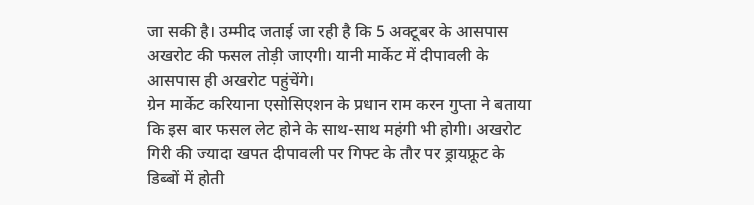जा सकी है। उम्मीद जताई जा रही है कि 5 अक्टूबर के आसपास अखरोट की फसल तोड़ी जाएगी। यानी मार्केट में दीपावली के आसपास ही अखरोट पहुंचेंगे।
ग्रेन मार्केट करियाना एसोसिएशन के प्रधान राम करन गुप्ता ने बताया कि इस बार फसल लेट होने के साथ-साथ महंगी भी होगी। अखरोट गिरी की ज्यादा खपत दीपावली पर गिफ्ट के तौर पर ड्रायफ्रूट के डिब्बों में होती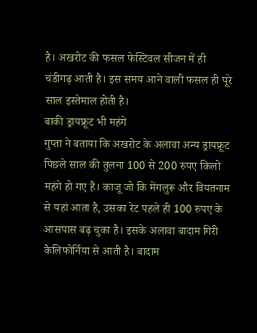है। अखरोट की फसल फेस्टिवल सीजन में ही चंडीगढ़ आती है। इस समय आने वाली फसल ही पूरे साल इस्तेमाल होती है।
बाकी ड्रायफ्रूट भी महंगे
गुप्ता ने बताया कि अखरोट के अलावा अन्य ड्रायफ्रूट पिछले साल की तुलना 100 से 200 रुपए किलो महंगे हो गए हैं। काजू जो कि मेंगलुरू और वियतनाम से यहां आता है, उसका रेट पहले ही 100 रुपए के आसपास बढ़ चुका है। इसके अलावा बादाम गिरी कैलिफोर्निया से आती है। बादाम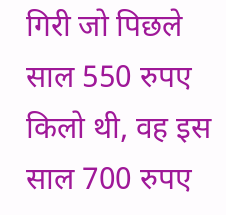गिरी जो पिछले साल 550 रुपए किलो थी, वह इस साल 700 रुपए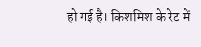हो गई है। किशमिश के रेट में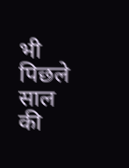भी पिछले साल की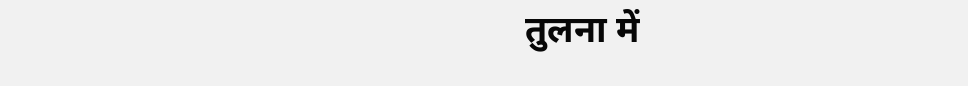तुलना में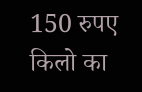150 रुपए किलो का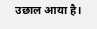उछाल आया है।